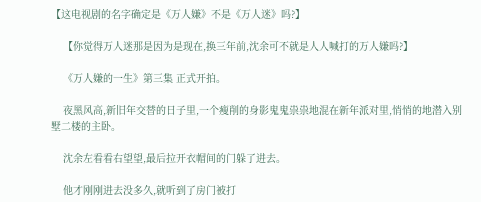【这电视剧的名字确定是《万人嫌》不是《万人迷》吗?】

    【你觉得万人迷那是因为是现在,换三年前,沈余可不就是人人喊打的万人嫌吗?】

    《万人嫌的一生》第三集 正式开拍。

    夜黑风高,新旧年交替的日子里,一个瘦削的身影鬼鬼祟祟地混在新年派对里,悄悄的地潜入别墅二楼的主卧。

    沈余左看看右望望,最后拉开衣帽间的门躲了进去。

    他才刚刚进去没多久,就听到了房门被打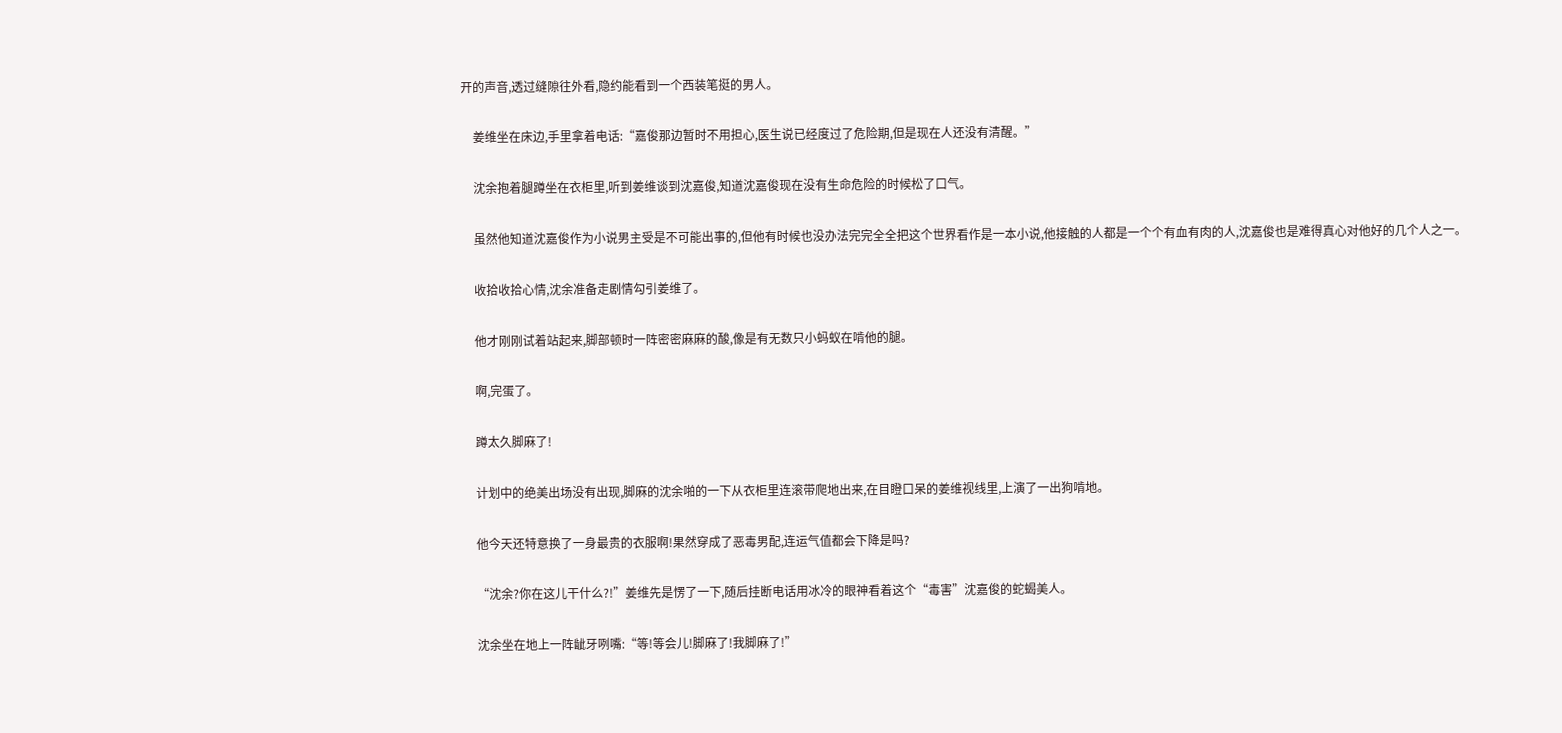开的声音,透过缝隙往外看,隐约能看到一个西装笔挺的男人。

    姜维坐在床边,手里拿着电话:“嘉俊那边暂时不用担心,医生说已经度过了危险期,但是现在人还没有清醒。”

    沈余抱着腿蹲坐在衣柜里,听到姜维谈到沈嘉俊,知道沈嘉俊现在没有生命危险的时候松了口气。

    虽然他知道沈嘉俊作为小说男主受是不可能出事的,但他有时候也没办法完完全全把这个世界看作是一本小说,他接触的人都是一个个有血有肉的人,沈嘉俊也是难得真心对他好的几个人之一。

    收拾收拾心情,沈余准备走剧情勾引姜维了。

    他才刚刚试着站起来,脚部顿时一阵密密麻麻的酸,像是有无数只小蚂蚁在啃他的腿。

    啊,完蛋了。

    蹲太久脚麻了!

    计划中的绝美出场没有出现,脚麻的沈余啪的一下从衣柜里连滚带爬地出来,在目瞪口呆的姜维视线里,上演了一出狗啃地。

    他今天还特意换了一身最贵的衣服啊!果然穿成了恶毒男配,连运气值都会下降是吗?

    “沈余?你在这儿干什么?!”姜维先是愣了一下,随后挂断电话用冰冷的眼神看着这个“毒害”沈嘉俊的蛇蝎美人。

    沈余坐在地上一阵龇牙咧嘴:“等!等会儿!脚麻了!我脚麻了!”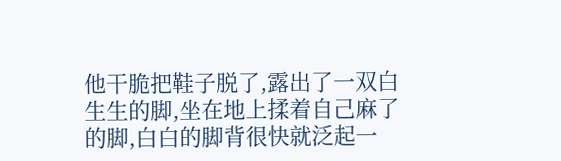他干脆把鞋子脱了,露出了一双白生生的脚,坐在地上揉着自己麻了的脚,白白的脚背很快就泛起一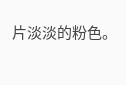片淡淡的粉色。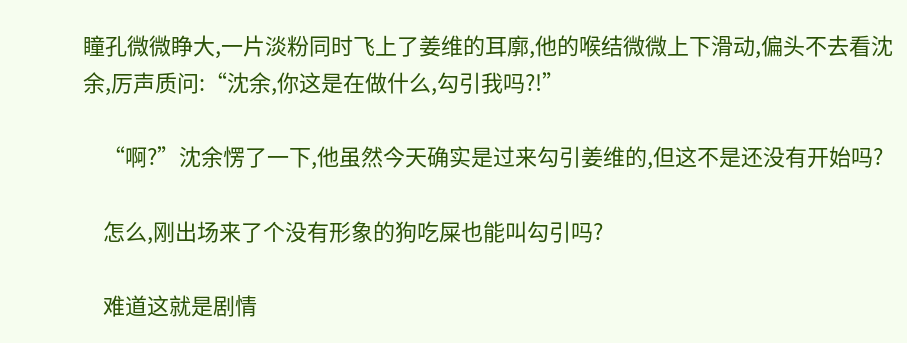瞳孔微微睁大,一片淡粉同时飞上了姜维的耳廓,他的喉结微微上下滑动,偏头不去看沈余,厉声质问:“沈余,你这是在做什么,勾引我吗?!”

    “啊?”沈余愣了一下,他虽然今天确实是过来勾引姜维的,但这不是还没有开始吗?

    怎么,刚出场来了个没有形象的狗吃屎也能叫勾引吗?

    难道这就是剧情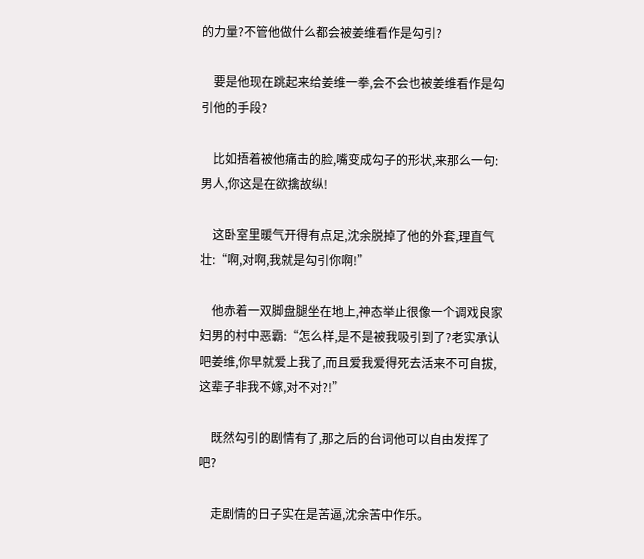的力量?不管他做什么都会被姜维看作是勾引?

    要是他现在跳起来给姜维一拳,会不会也被姜维看作是勾引他的手段?

    比如捂着被他痛击的脸,嘴变成勾子的形状,来那么一句:男人,你这是在欲擒故纵!

    这卧室里暖气开得有点足,沈余脱掉了他的外套,理直气壮:“啊,对啊,我就是勾引你啊!”

    他赤着一双脚盘腿坐在地上,神态举止很像一个调戏良家妇男的村中恶霸:“怎么样,是不是被我吸引到了?老实承认吧姜维,你早就爱上我了,而且爱我爱得死去活来不可自拔,这辈子非我不嫁,对不对?!”

    既然勾引的剧情有了,那之后的台词他可以自由发挥了吧?

    走剧情的日子实在是苦逼,沈余苦中作乐。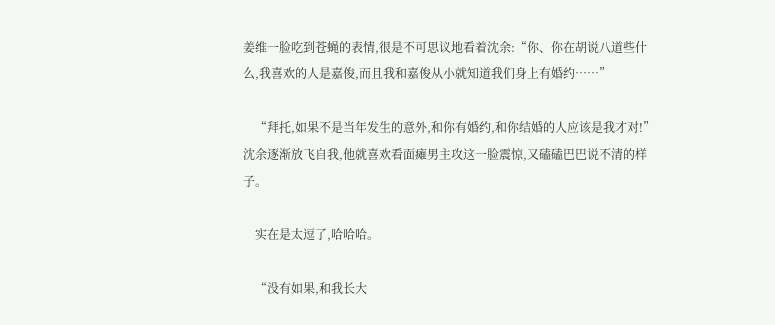姜维一脸吃到苍蝇的表情,很是不可思议地看着沈余:“你、你在胡说八道些什么,我喜欢的人是嘉俊,而且我和嘉俊从小就知道我们身上有婚约……”

    “拜托,如果不是当年发生的意外,和你有婚约,和你结婚的人应该是我才对!”沈余逐渐放飞自我,他就喜欢看面瘫男主攻这一脸震惊,又磕磕巴巴说不清的样子。

    实在是太逗了,哈哈哈。

    “没有如果,和我长大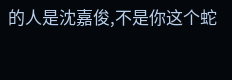的人是沈嘉俊,不是你这个蛇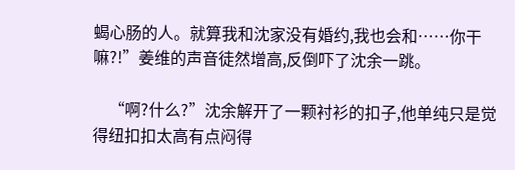蝎心肠的人。就算我和沈家没有婚约,我也会和……你干嘛?!”姜维的声音徒然增高,反倒吓了沈余一跳。

    “啊?什么?”沈余解开了一颗衬衫的扣子,他单纯只是觉得纽扣扣太高有点闷得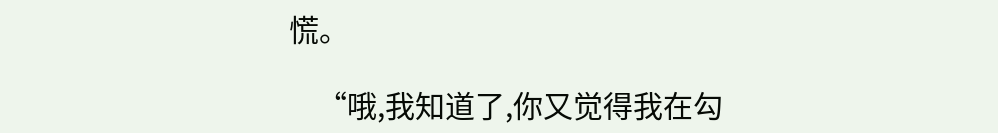慌。

    “哦,我知道了,你又觉得我在勾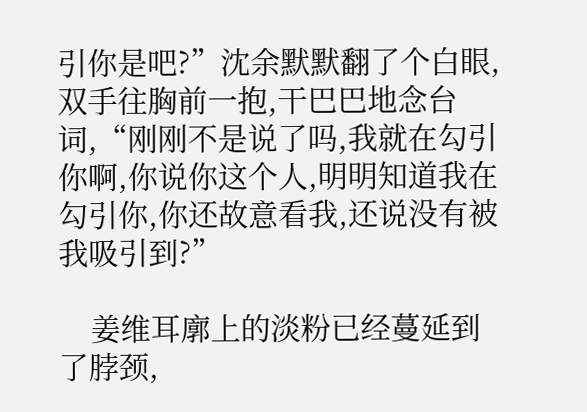引你是吧?”沈余默默翻了个白眼,双手往胸前一抱,干巴巴地念台词,“刚刚不是说了吗,我就在勾引你啊,你说你这个人,明明知道我在勾引你,你还故意看我,还说没有被我吸引到?”

    姜维耳廓上的淡粉已经蔓延到了脖颈,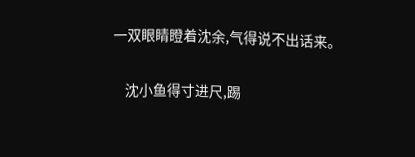一双眼睛瞪着沈余,气得说不出话来。

    沈小鱼得寸进尺,踢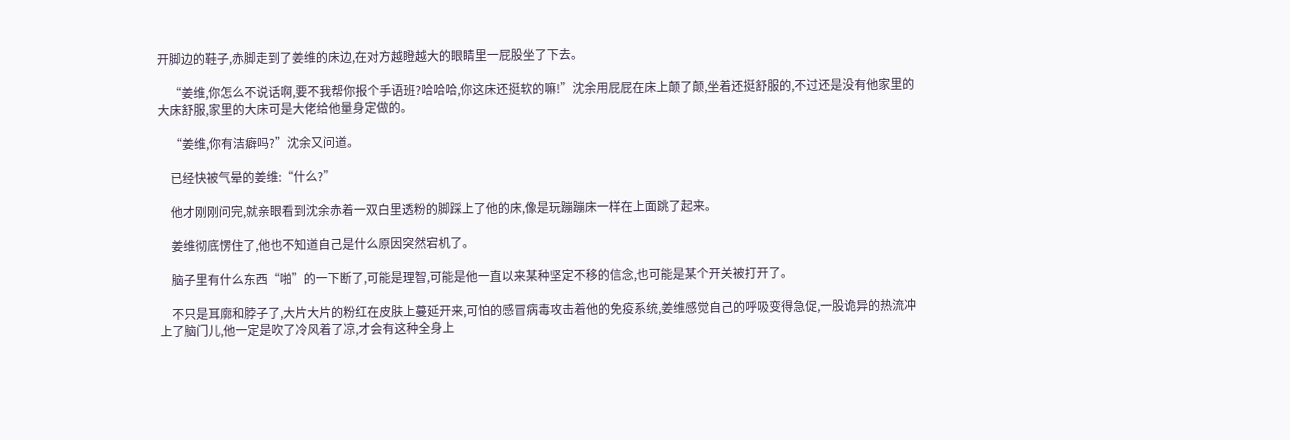开脚边的鞋子,赤脚走到了姜维的床边,在对方越瞪越大的眼睛里一屁股坐了下去。

    “姜维,你怎么不说话啊,要不我帮你报个手语班?哈哈哈,你这床还挺软的嘛!”沈余用屁屁在床上颠了颠,坐着还挺舒服的,不过还是没有他家里的大床舒服,家里的大床可是大佬给他量身定做的。

    “姜维,你有洁癖吗?”沈余又问道。

    已经快被气晕的姜维:“什么?”

    他才刚刚问完,就亲眼看到沈余赤着一双白里透粉的脚踩上了他的床,像是玩蹦蹦床一样在上面跳了起来。

    姜维彻底愣住了,他也不知道自己是什么原因突然宕机了。

    脑子里有什么东西“啪”的一下断了,可能是理智,可能是他一直以来某种坚定不移的信念,也可能是某个开关被打开了。

    不只是耳廓和脖子了,大片大片的粉红在皮肤上蔓延开来,可怕的感冒病毒攻击着他的免疫系统,姜维感觉自己的呼吸变得急促,一股诡异的热流冲上了脑门儿,他一定是吹了冷风着了凉,才会有这种全身上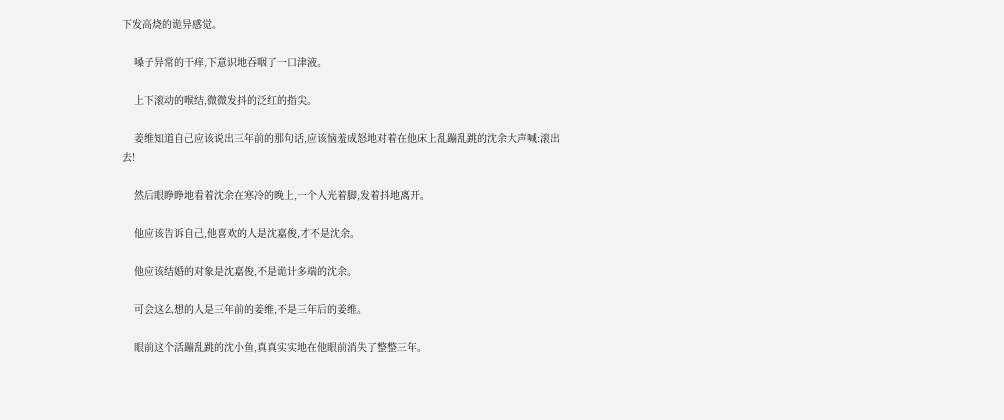下发高烧的诡异感觉。

    嗓子异常的干痒,下意识地吞咽了一口津液。

    上下滚动的喉结,微微发抖的泛红的指尖。

    姜维知道自己应该说出三年前的那句话,应该恼羞成怒地对着在他床上乱蹦乱跳的沈余大声喊:滚出去!

    然后眼睁睁地看着沈余在寒冷的晚上,一个人光着脚,发着抖地离开。

    他应该告诉自己,他喜欢的人是沈嘉俊,才不是沈余。

    他应该结婚的对象是沈嘉俊,不是诡计多端的沈余。

    可会这么想的人是三年前的姜维,不是三年后的姜维。

    眼前这个活蹦乱跳的沈小鱼,真真实实地在他眼前消失了整整三年。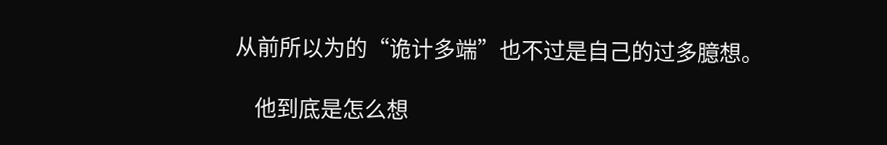从前所以为的“诡计多端”也不过是自己的过多臆想。

    他到底是怎么想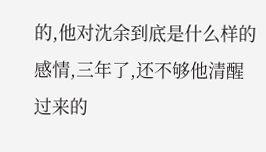的,他对沈余到底是什么样的感情,三年了,还不够他清醒过来的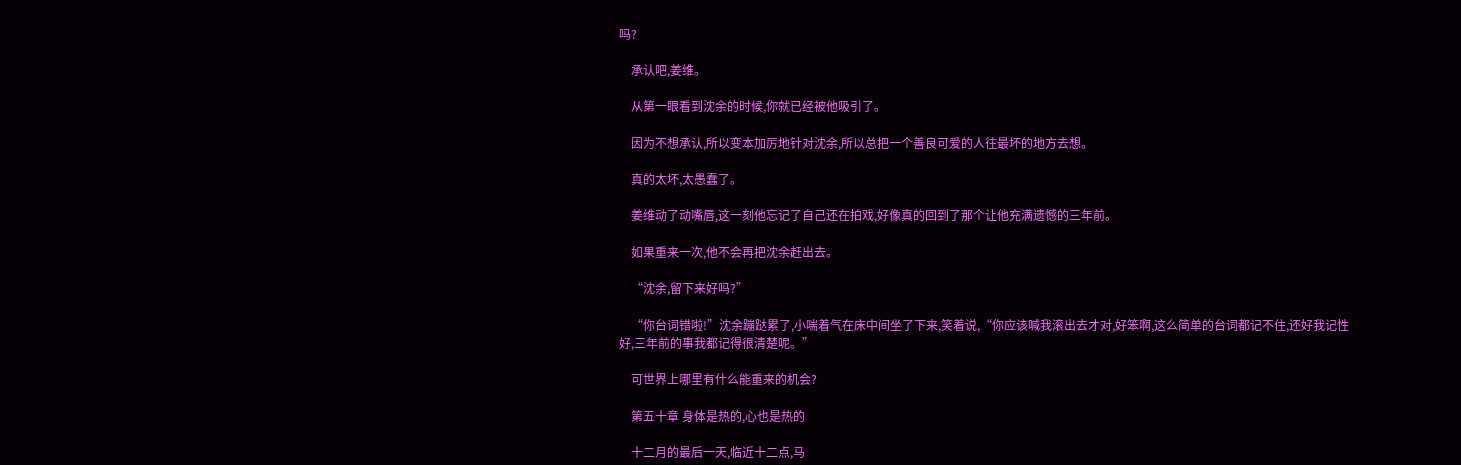吗?

    承认吧,姜维。

    从第一眼看到沈余的时候,你就已经被他吸引了。

    因为不想承认,所以变本加厉地针对沈余,所以总把一个善良可爱的人往最坏的地方去想。

    真的太坏,太愚蠢了。

    姜维动了动嘴唇,这一刻他忘记了自己还在拍戏,好像真的回到了那个让他充满遗憾的三年前。

    如果重来一次,他不会再把沈余赶出去。

    “沈余,留下来好吗?”

    “你台词错啦!”沈余蹦跶累了,小喘着气在床中间坐了下来,笑着说,“你应该喊我滚出去才对,好笨啊,这么简单的台词都记不住,还好我记性好,三年前的事我都记得很清楚呢。”

    可世界上哪里有什么能重来的机会?

    第五十章 身体是热的,心也是热的

    十二月的最后一天,临近十二点,马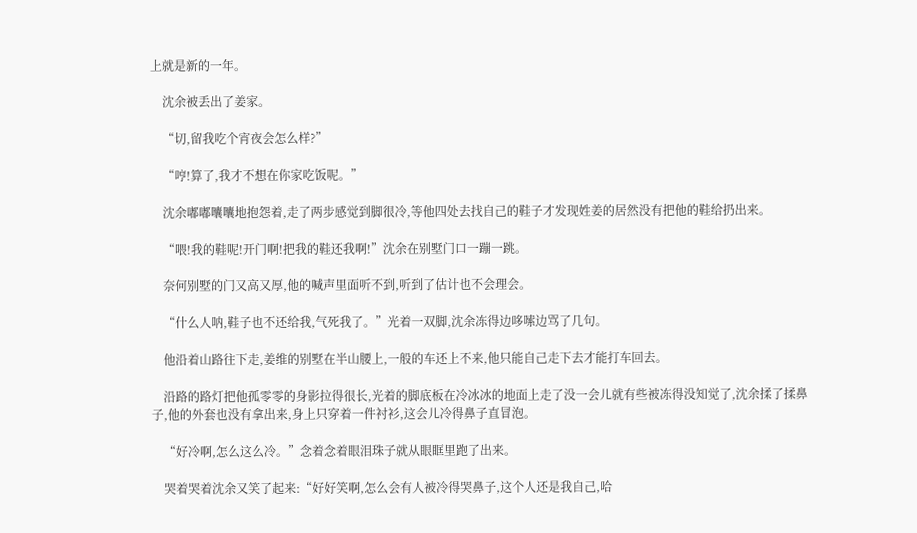上就是新的一年。

    沈余被丢出了姜家。

    “切,留我吃个宵夜会怎么样?”

    “哼!算了,我才不想在你家吃饭呢。”

    沈余嘟嘟囔囔地抱怨着,走了两步感觉到脚很冷,等他四处去找自己的鞋子才发现姓姜的居然没有把他的鞋给扔出来。

    “喂!我的鞋呢!开门啊!把我的鞋还我啊!”沈余在别墅门口一蹦一跳。

    奈何别墅的门又高又厚,他的喊声里面听不到,听到了估计也不会理会。

    “什么人呐,鞋子也不还给我,气死我了。”光着一双脚,沈余冻得边哆嗦边骂了几句。

    他沿着山路往下走,姜维的别墅在半山腰上,一般的车还上不来,他只能自己走下去才能打车回去。

    沿路的路灯把他孤零零的身影拉得很长,光着的脚底板在冷冰冰的地面上走了没一会儿就有些被冻得没知觉了,沈余揉了揉鼻子,他的外套也没有拿出来,身上只穿着一件衬衫,这会儿冷得鼻子直冒泡。

    “好冷啊,怎么这么冷。”念着念着眼泪珠子就从眼眶里跑了出来。

    哭着哭着沈余又笑了起来:“好好笑啊,怎么会有人被冷得哭鼻子,这个人还是我自己,哈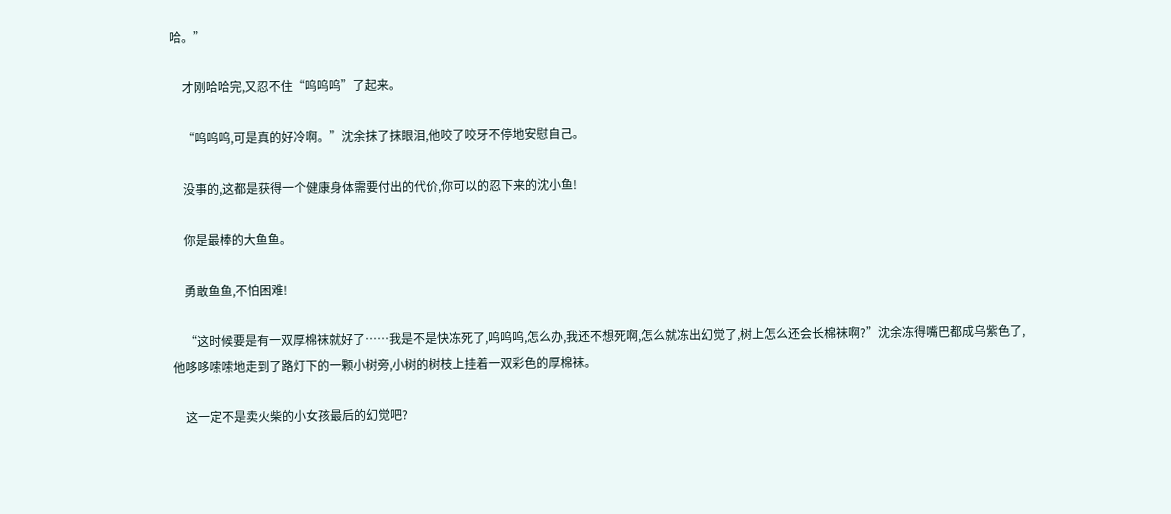哈。”

    才刚哈哈完,又忍不住“呜呜呜”了起来。

    “呜呜呜,可是真的好冷啊。”沈余抹了抹眼泪,他咬了咬牙不停地安慰自己。

    没事的,这都是获得一个健康身体需要付出的代价,你可以的忍下来的沈小鱼!

    你是最棒的大鱼鱼。

    勇敢鱼鱼,不怕困难!

    “这时候要是有一双厚棉袜就好了……我是不是快冻死了,呜呜呜,怎么办,我还不想死啊,怎么就冻出幻觉了,树上怎么还会长棉袜啊?”沈余冻得嘴巴都成乌紫色了,他哆哆嗦嗦地走到了路灯下的一颗小树旁,小树的树枝上挂着一双彩色的厚棉袜。

    这一定不是卖火柴的小女孩最后的幻觉吧?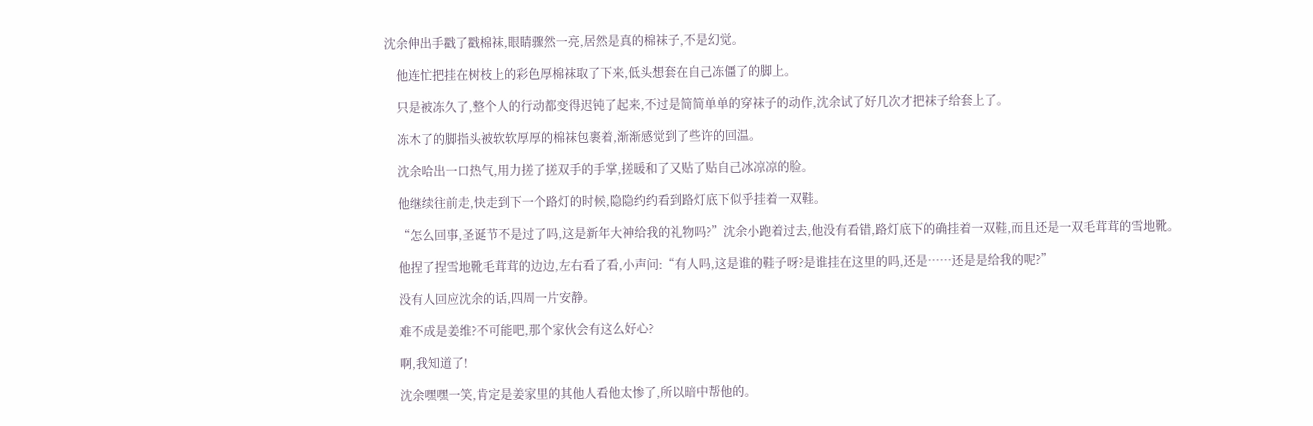沈余伸出手戳了戳棉袜,眼睛骤然一亮,居然是真的棉袜子,不是幻觉。

    他连忙把挂在树枝上的彩色厚棉袜取了下来,低头想套在自己冻僵了的脚上。

    只是被冻久了,整个人的行动都变得迟钝了起来,不过是简简单单的穿袜子的动作,沈余试了好几次才把袜子给套上了。

    冻木了的脚指头被软软厚厚的棉袜包裹着,渐渐感觉到了些许的回温。

    沈余哈出一口热气,用力搓了搓双手的手掌,搓暖和了又贴了贴自己冰凉凉的脸。

    他继续往前走,快走到下一个路灯的时候,隐隐约约看到路灯底下似乎挂着一双鞋。

    “怎么回事,圣诞节不是过了吗,这是新年大神给我的礼物吗?”沈余小跑着过去,他没有看错,路灯底下的确挂着一双鞋,而且还是一双毛茸茸的雪地靴。

    他捏了捏雪地靴毛茸茸的边边,左右看了看,小声问:“有人吗,这是谁的鞋子呀?是谁挂在这里的吗,还是……还是是给我的呢?”

    没有人回应沈余的话,四周一片安静。

    难不成是姜维?不可能吧,那个家伙会有这么好心?

    啊,我知道了!

    沈余嘿嘿一笑,肯定是姜家里的其他人看他太惨了,所以暗中帮他的。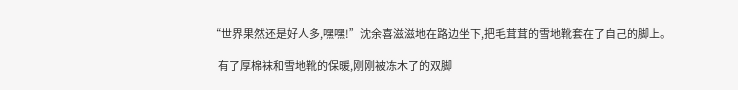“世界果然还是好人多,嘿嘿!”沈余喜滋滋地在路边坐下,把毛茸茸的雪地靴套在了自己的脚上。

    有了厚棉袜和雪地靴的保暖,刚刚被冻木了的双脚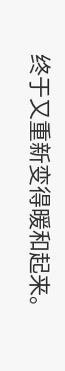终于又重新变得暖和起来。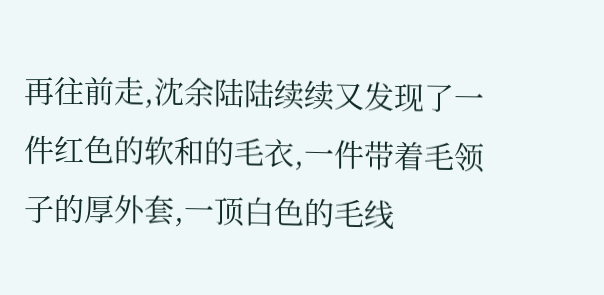再往前走,沈余陆陆续续又发现了一件红色的软和的毛衣,一件带着毛领子的厚外套,一顶白色的毛线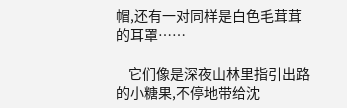帽,还有一对同样是白色毛茸茸的耳罩……

    它们像是深夜山林里指引出路的小糖果,不停地带给沈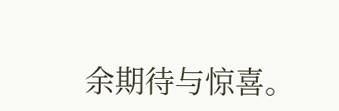余期待与惊喜。